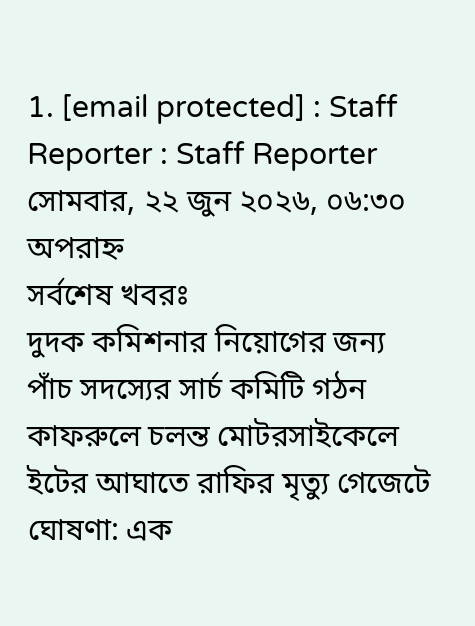1. [email protected] : Staff Reporter : Staff Reporter
সোমবার, ২২ জুন ২০২৬, ০৬:৩০ অপরাহ্ন
সর্বশেষ খবরঃ
দুদক কমিশনার নিয়োগের জন্য পাঁচ সদস্যের সার্চ কমিটি গঠন কাফরুলে চলন্ত মোটরসাইকেলে ইটের আঘাতে রাফির মৃত্যু গেজেটে ঘোষণা: এক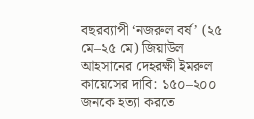বছরব্যাপী ‘নজরুল বর্ষ’ (২৫ মে–২৫ মে) জিয়াউল আহসানের দেহরক্ষী ইমরুল কায়েসের দাবি: ১৫০–২০০ জনকে হত্যা করতে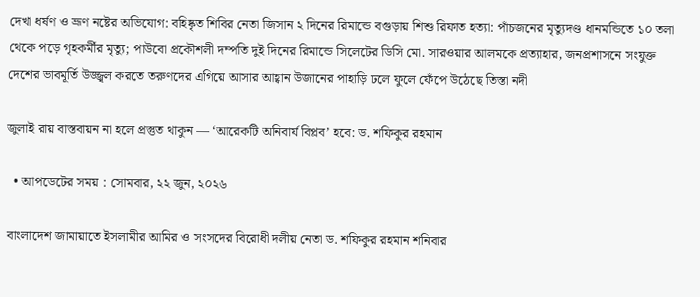দেখা ধর্ষণ ও ভ্রূণ নষ্টের অভিযোগ: বহিষ্কৃত শিবির নেতা জিসান ২ দিনের রিমান্ডে বগুড়ায় শিশু রিফাত হত্যা: পাঁচজনের মৃত্যুদণ্ড ধানমন্ডিতে ১০ তলা থেকে পড়ে গৃহকর্মীর মৃত্যু; পাউবো প্রকৌশলী দম্পতি দুই দিনের রিমান্ডে সিলেটের ডিসি মো. সারওয়ার আলমকে প্রত্যাহার, জনপ্রশাসনে সংযুক্ত দেশের ভাবমূর্তি উজ্জ্বল করতে তরুণদের এগিয়ে আসার আহ্বান উজানের পাহাড়ি ঢলে ফুলে ফেঁপে উঠেছে তিস্তা নদী

জুলাই রায় বাস্তবায়ন না হলে প্রস্তুত থাকুন — ‘আরেকটি অনিবার্য বিপ্লব’ হবে: ড. শফিকুর রহমান

  • আপডেটের সময় : সোমবার, ২২ জুন, ২০২৬

বাংলাদেশ জামায়াতে ইসলামীর আমির ও সংসদের বিরোধী দলীয় নেতা ড. শফিকুর রহমান শনিবার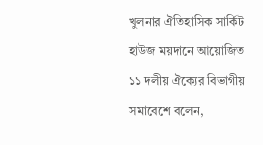খুলনার ঐতিহাসিক সার্কিট হাউজ ময়দানে আয়োজিত ১১ দলীয় ঐক্যের বিভাগীয় সমাবেশে বলেন,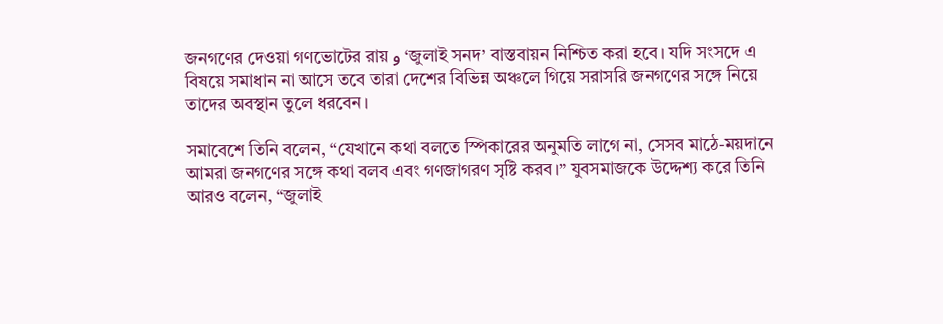জনগণের দেওয়া গণভোটের রায় و ‘জুলাই সনদ’ বাস্তবায়ন নিশ্চিত করা হবে। যদি সংসদে এ বিষয়ে সমাধান না আসে তবে তারা দেশের বিভিন্ন অঞ্চলে গিয়ে সরাসরি জনগণের সঙ্গে নিয়ে তাদের অবস্থান তুলে ধরবেন।

সমাবেশে তিনি বলেন, “যেখানে কথা বলতে স্পিকারের অনুমতি লাগে না, সেসব মাঠে-ময়দানে আমরা জনগণের সঙ্গে কথা বলব এবং গণজাগরণ সৃষ্টি করব।” যুবসমাজকে উদ্দেশ্য করে তিনি আরও বলেন, “জুলাই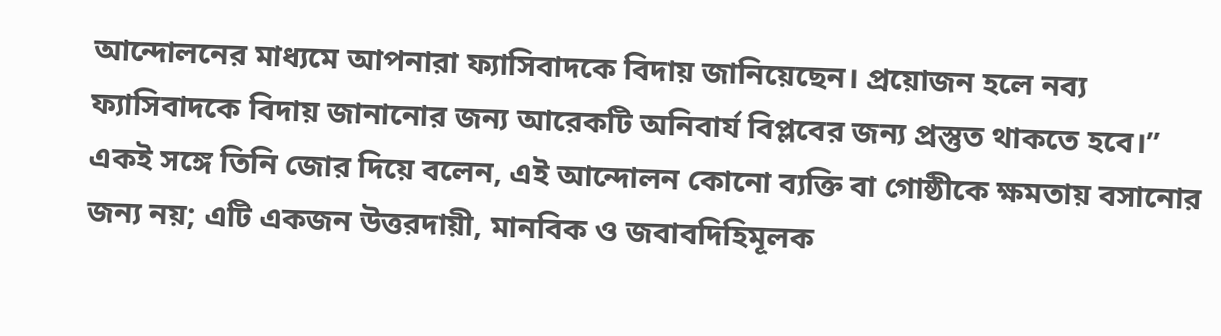আন্দোলনের মাধ্যমে আপনারা ফ্যাসিবাদকে বিদায় জানিয়েছেন। প্রয়োজন হলে নব্য ফ্যাসিবাদকে বিদায় জানানোর জন্য আরেকটি অনিবার্য বিপ্লবের জন্য প্রস্তুত থাকতে হবে।” একই সঙ্গে তিনি জোর দিয়ে বলেন, এই আন্দোলন কোনো ব্যক্তি বা গোষ্ঠীকে ক্ষমতায় বসানোর জন্য নয়; এটি একজন উত্তরদায়ী, মানবিক ও জবাবদিহিমূলক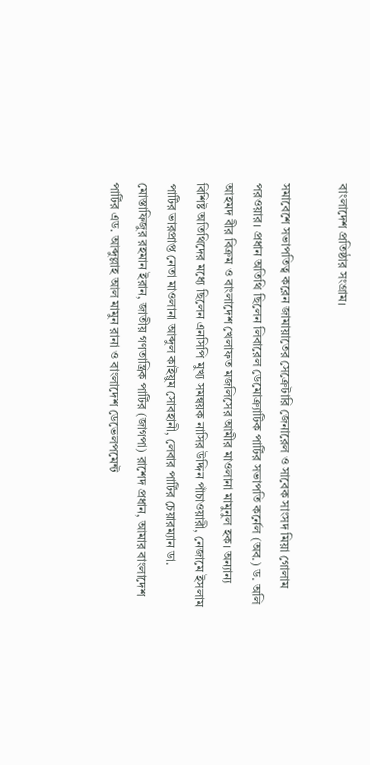বাংলাদেশ প্রতিষ্ঠার সংগ্রাম।

সমাবেশে সভাপতিত্ব করেন জামায়াতের সেক্রেটারি জেনারেল ও সাবেক সাংসদ মিয়া গোলাম পরওয়ার। প্রধান অতিথি ছিলেন লিবারেল ডেমোক্র্যাটিক পার্টির সভাপতি কর্নেল (অব.) ড. অলি আহমদ বীর বিক্রম ও বাংলাদেশ খেলাফত মজলিসের আমীর মাওলানা মামুনুল হক। অন্যান্য বিশিষ্ট অতিথিদের মধ্যে ছিলেন এনসিপি মুখ্য সমন্বয়ক নাসির উদ্দিন পাঁচাওয়ারী, নেজামে ইসলাম পার্টির ভারপ্রাপ্ত নেতা মাওলানা আব্দুল কাইয়ুম সোবহানী, লেবার পার্টির চেয়ারম্যান ডা. মোস্তাফিজুর রহমান ইরান, জাতীয় গণতান্ত্রিক পার্টির (জাগপা) রাশেদ প্রধান, আমার বাংলাদেশ পার্টির এড. আব্দুল্লাহ আল মামুন রানা ও বাংলাদেশ ডেভেলপমেন্ট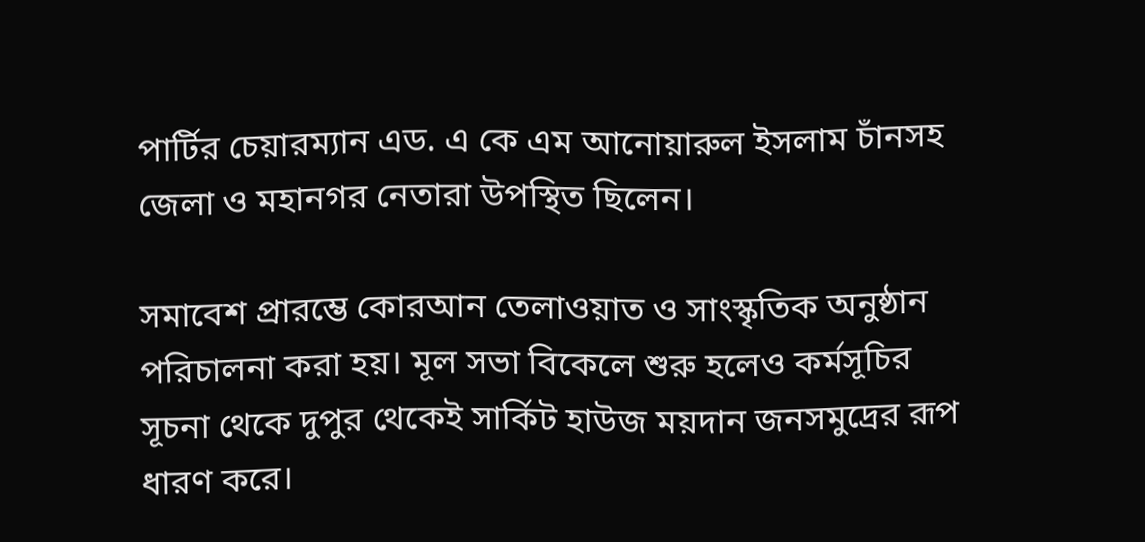পার্টির চেয়ারম্যান এড. এ কে এম আনোয়ারুল ইসলাম চাঁনসহ জেলা ও মহানগর নেতারা উপস্থিত ছিলেন।

সমাবেশ প্রারম্ভে কোরআন তেলাওয়াত ও সাংস্কৃতিক অনুষ্ঠান পরিচালনা করা হয়। মূল সভা বিকেলে শুরু হলেও কর্মসূচির সূচনা থেকে দুপুর থেকেই সার্কিট হাউজ ময়দান জনসমুদ্রের রূপ ধারণ করে।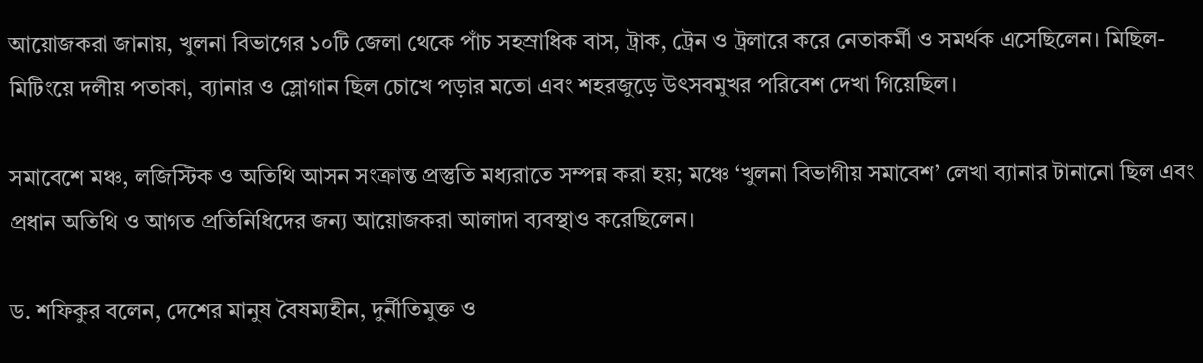আয়োজকরা জানায়, খুলনা বিভাগের ১০টি জেলা থেকে পাঁচ সহস্রাধিক বাস, ট্রাক, ট্রেন ও ট্রলারে করে নেতাকর্মী ও সমর্থক এসেছিলেন। মিছিল-মিটিংয়ে দলীয় পতাকা, ব্যানার ও স্লোগান ছিল চোখে পড়ার মতো এবং শহরজুড়ে উৎসবমুখর পরিবেশ দেখা গিয়েছিল।

সমাবেশে মঞ্চ, লজিস্টিক ও অতিথি আসন সংক্রান্ত প্রস্তুতি মধ্যরাতে সম্পন্ন করা হয়; মঞ্চে ‘খুলনা বিভাগীয় সমাবেশ’ লেখা ব্যানার টানানো ছিল এবং প্রধান অতিথি ও আগত প্রতিনিধিদের জন্য আয়োজকরা আলাদা ব্যবস্থাও করেছিলেন।

ড. শফিকুর বলেন, দেশের মানুষ বৈষম্যহীন, দুর্নীতিমুক্ত ও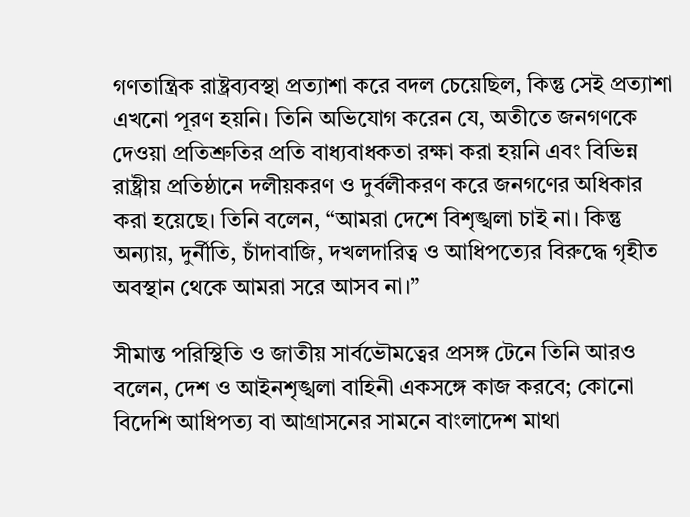গণতান্ত্রিক রাষ্ট্রব্যবস্থা প্রত্যাশা করে বদল চেয়েছিল, কিন্তু সেই প্রত্যাশা এখনো পূরণ হয়নি। তিনি অভিযোগ করেন যে, অতীতে জনগণকে দেওয়া প্রতিশ্রুতির প্রতি বাধ্যবাধকতা রক্ষা করা হয়নি এবং বিভিন্ন রাষ্ট্রীয় প্রতিষ্ঠানে দলীয়করণ ও দুর্বলীকরণ করে জনগণের অধিকার করা হয়েছে। তিনি বলেন, “আমরা দেশে বিশৃঙ্খলা চাই না। কিন্তু অন্যায়, দুর্নীতি, চাঁদাবাজি, দখলদারিত্ব ও আধিপত্যের বিরুদ্ধে গৃহীত অবস্থান থেকে আমরা সরে আসব না।”

সীমান্ত পরিস্থিতি ও জাতীয় সার্বভৌমত্বের প্রসঙ্গ টেনে তিনি আরও বলেন, দেশ ও আইনশৃঙ্খলা বাহিনী একসঙ্গে কাজ করবে; কোনো বিদেশি আধিপত্য বা আগ্রাসনের সামনে বাংলাদেশ মাথা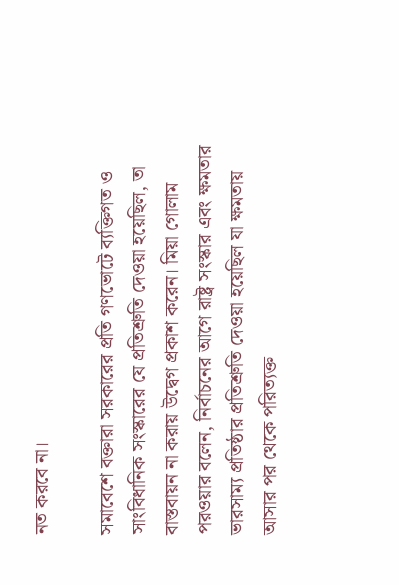নত করবে না।

সমাবেশে বক্তারা সরকারের প্রতি গণভোটে ব্যক্তিগত ও সাংবিধানিক সংস্কারের যে প্রতিশ্রুতি দেওয়া হয়েছিল, তা বাস্তবায়ন না করায় উদ্বেগ প্রকাশ করেন। মিয়া গোলাম পরওয়ার বলেন, নির্বাচনের আগে রাষ্ট্র সংস্কার এবং ক্ষমতার ভারসাম্য প্রতিষ্ঠার প্রতিশ্রুতি দেওয়া হয়েছিল যা ক্ষমতায় আসার পর থেকে পরিত্যক্ত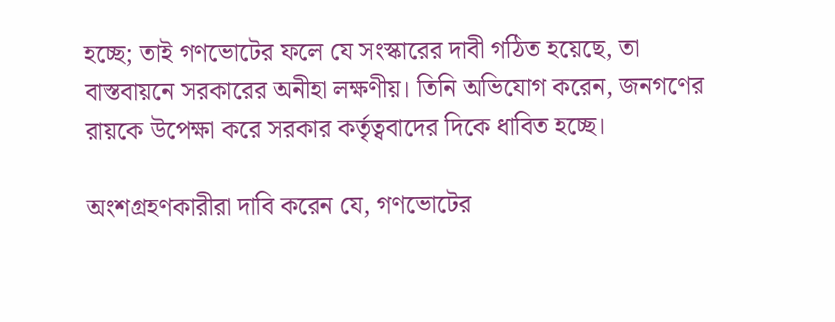হচ্ছে; তাই গণভোটের ফলে যে সংস্কারের দাবী গঠিত হয়েছে, তা বাস্তবায়নে সরকারের অনীহা লক্ষণীয়। তিনি অভিযোগ করেন, জনগণের রায়কে উপেক্ষা করে সরকার কর্তৃত্ববাদের দিকে ধাবিত হচ্ছে।

অংশগ্রহণকারীরা দাবি করেন যে, গণভোটের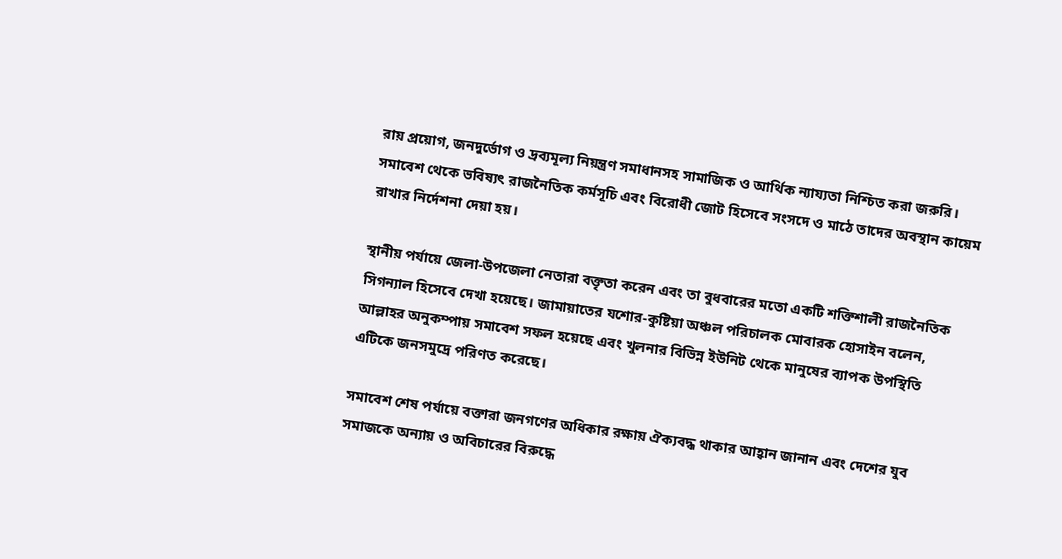রায় প্রয়োগ, জনদুর্ভোগ ও দ্রব্যমূল্য নিয়ন্ত্রণ সমাধানসহ সামাজিক ও আর্থিক ন্যায্যতা নিশ্চিত করা জরুরি। সমাবেশ থেকে ভবিষ্যৎ রাজনৈতিক কর্মসূচি এবং বিরোধী জোট হিসেবে সংসদে ও মাঠে তাদের অবস্থান কায়েম রাখার নির্দেশনা দেয়া হয়।

স্থানীয় পর্যায়ে জেলা-উপজেলা নেতারা বক্তৃতা করেন এবং তা বুধবারের মতো একটি শক্তিশালী রাজনৈতিক সিগন্যাল হিসেবে দেখা হয়েছে। জামায়াতের যশোর-কুষ্টিয়া অঞ্চল পরিচালক মোবারক হোসাইন বলেন, আল্লাহর অনুকম্পায় সমাবেশ সফল হয়েছে এবং খুলনার বিভিন্ন ইউনিট থেকে মানুষের ব্যাপক উপস্থিতি এটিকে জনসমুদ্রে পরিণত করেছে।

সমাবেশ শেষ পর্যায়ে বক্তারা জনগণের অধিকার রক্ষায় ঐক্যবদ্ধ থাকার আহ্বান জানান এবং দেশের যুব সমাজকে অন্যায় ও অবিচারের বিরুদ্ধে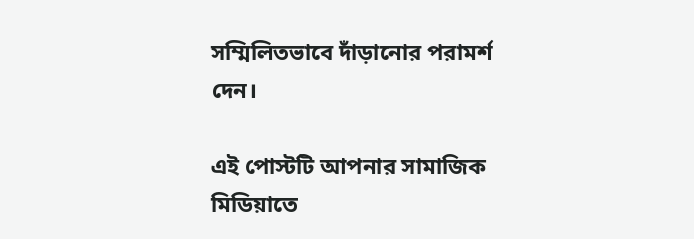সম্মিলিতভাবে দাঁড়ানোর পরামর্শ দেন।

এই পোস্টটি আপনার সামাজিক মিডিয়াতে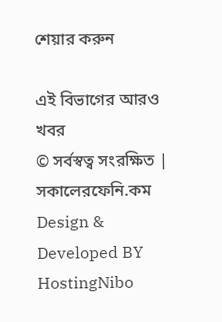শেয়ার করুন

এই বিভাগের আরও খবর
© সর্বস্বত্ব সংরক্ষিত | সকালেরফেনি.কম
Design & Developed BY HostingNibo